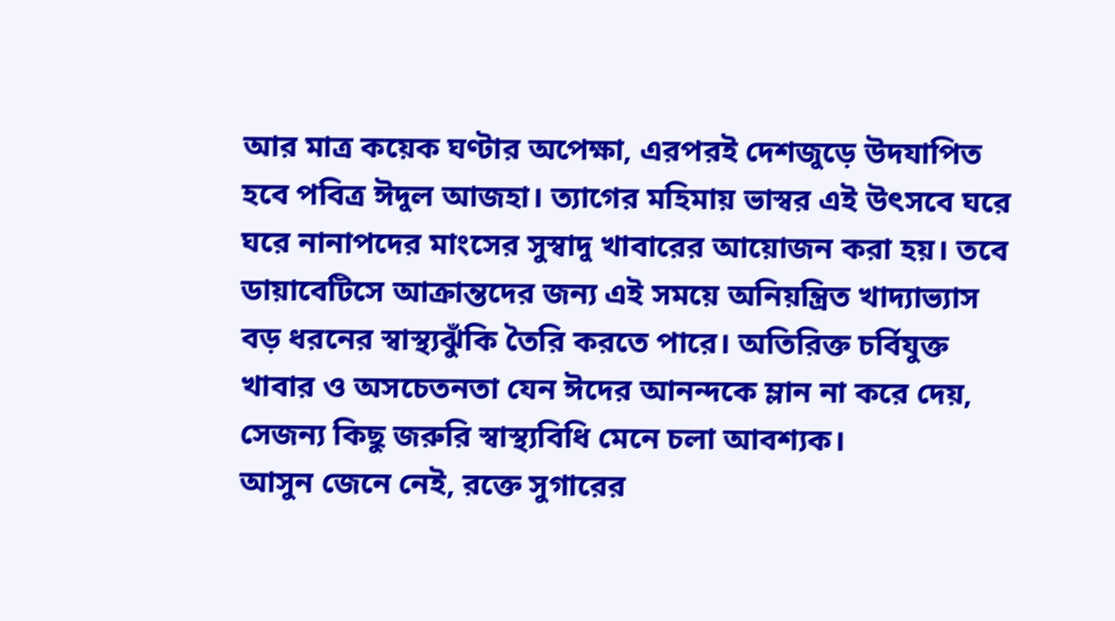আর মাত্র কয়েক ঘণ্টার অপেক্ষা, এরপরই দেশজুড়ে উদযাপিত হবে পবিত্র ঈদুল আজহা। ত্যাগের মহিমায় ভাস্বর এই উৎসবে ঘরে ঘরে নানাপদের মাংসের সুস্বাদু খাবারের আয়োজন করা হয়। তবে ডায়াবেটিসে আক্রান্তদের জন্য এই সময়ে অনিয়ন্ত্রিত খাদ্যাভ্যাস বড় ধরনের স্বাস্থ্যঝুঁকি তৈরি করতে পারে। অতিরিক্ত চর্বিযুক্ত খাবার ও অসচেতনতা যেন ঈদের আনন্দকে ম্লান না করে দেয়, সেজন্য কিছু জরুরি স্বাস্থ্যবিধি মেনে চলা আবশ্যক।
আসুন জেনে নেই, রক্তে সুগারের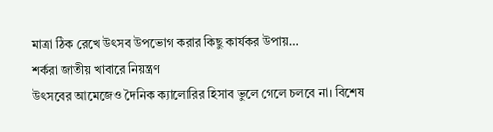মাত্রা ঠিক রেখে উৎসব উপভোগ করার কিছু কার্যকর উপায়…
শর্করা জাতীয় খাবারে নিয়ন্ত্রণ
উৎসবের আমেজেও দৈনিক ক্যালোরির হিসাব ভুলে গেলে চলবে না। বিশেষ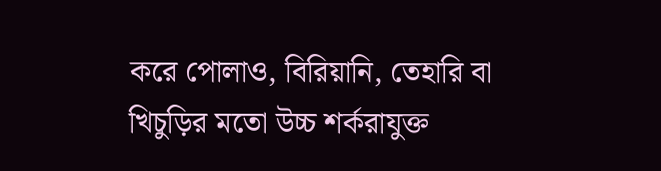করে পোলাও, বিরিয়ানি, তেহারি বা খিচুড়ির মতো উচ্চ শর্করাযুক্ত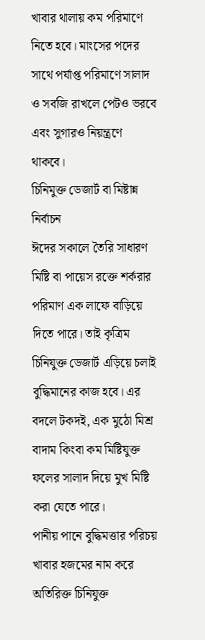খাবার থালায় কম পরিমাণে নিতে হবে। মাংসের পদের সাথে পর্যাপ্ত পরিমাণে সালাদ ও সবজি রাখলে পেটও ভরবে এবং সুগারও নিয়ন্ত্রণে থাকবে।
চিনিমুক্ত ডেজার্ট বা মিষ্টান্ন নির্বাচন
ঈদের সকালে তৈরি সাধারণ মিষ্টি বা পায়েস রক্তে শর্করার পরিমাণ এক লাফে বাড়িয়ে দিতে পারে। তাই কৃত্রিম চিনিযুক্ত ডেজার্ট এড়িয়ে চলাই বুদ্ধিমানের কাজ হবে। এর বদলে টকদই, এক মুঠো মিশ্র বাদাম কিংবা কম মিষ্টিযুক্ত ফলের সালাদ দিয়ে মুখ মিষ্টি করা যেতে পারে।
পানীয় পানে বুদ্ধিমত্তার পরিচয়
খাবার হজমের নাম করে অতিরিক্ত চিনিযুক্ত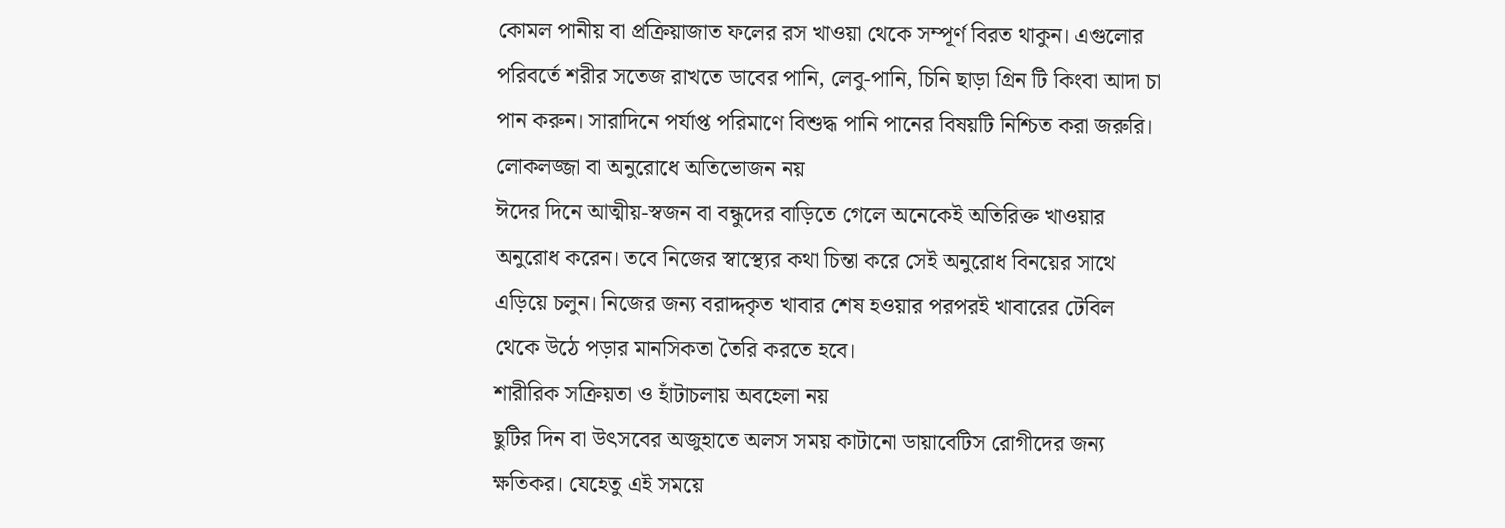কোমল পানীয় বা প্রক্রিয়াজাত ফলের রস খাওয়া থেকে সম্পূর্ণ বিরত থাকুন। এগুলোর পরিবর্তে শরীর সতেজ রাখতে ডাবের পানি, লেবু-পানি, চিনি ছাড়া গ্রিন টি কিংবা আদা চা পান করুন। সারাদিনে পর্যাপ্ত পরিমাণে বিশুদ্ধ পানি পানের বিষয়টি নিশ্চিত করা জরুরি।
লোকলজ্জা বা অনুরোধে অতিভোজন নয়
ঈদের দিনে আত্মীয়-স্বজন বা বন্ধুদের বাড়িতে গেলে অনেকেই অতিরিক্ত খাওয়ার অনুরোধ করেন। তবে নিজের স্বাস্থ্যের কথা চিন্তা করে সেই অনুরোধ বিনয়ের সাথে এড়িয়ে চলুন। নিজের জন্য বরাদ্দকৃত খাবার শেষ হওয়ার পরপরই খাবারের টেবিল থেকে উঠে পড়ার মানসিকতা তৈরি করতে হবে।
শারীরিক সক্রিয়তা ও হাঁটাচলায় অবহেলা নয়
ছুটির দিন বা উৎসবের অজুহাতে অলস সময় কাটানো ডায়াবেটিস রোগীদের জন্য ক্ষতিকর। যেহেতু এই সময়ে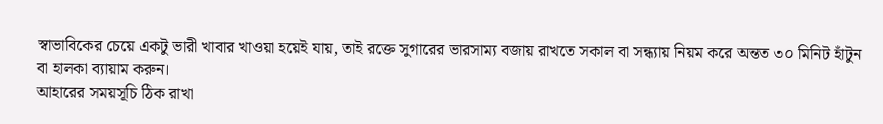স্বাভাবিকের চেয়ে একটু ভারী খাবার খাওয়া হয়েই যায়, তাই রক্তে সুগারের ভারসাম্য বজায় রাখতে সকাল বা সন্ধ্যায় নিয়ম করে অন্তত ৩০ মিনিট হাঁটুন বা হালকা ব্যায়াম করুন।
আহারের সময়সূচি ঠিক রাখা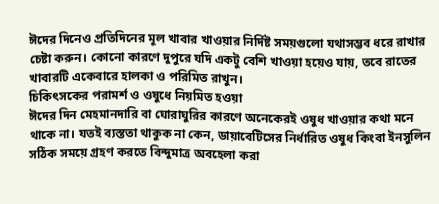ঈদের দিনেও প্রতিদিনের মূল খাবার খাওয়ার নির্দিষ্ট সময়গুলো যথাসম্ভব ধরে রাখার চেষ্টা করুন। কোনো কারণে দুপুরে যদি একটু বেশি খাওয়া হয়েও যায়, তবে রাতের খাবারটি একেবারে হালকা ও পরিমিত রাখুন।
চিকিৎসকের পরামর্শ ও ওষুধে নিয়মিত হওয়া
ঈদের দিন মেহমানদারি বা ঘোরাঘুরির কারণে অনেকেরই ওষুধ খাওয়ার কথা মনে থাকে না। যতই ব্যস্ততা থাকুক না কেন, ডায়াবেটিসের নির্ধারিত ওষুধ কিংবা ইনসুলিন সঠিক সময়ে গ্রহণ করতে বিন্দুমাত্র অবহেলা করা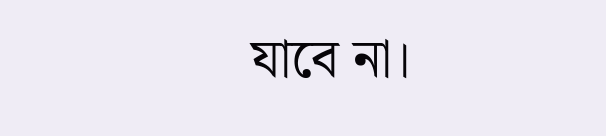যাবে না।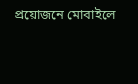প্রয়োজনে মোবাইলে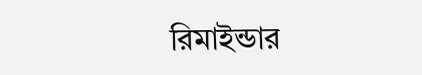রিমাইন্ডার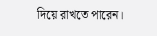দিয়ে রাখতে পারেন।